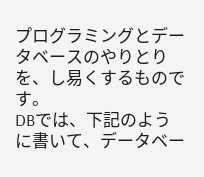プログラミングとデータベースのやりとりを、し易くするものです。
DBでは、下記のように書いて、データベー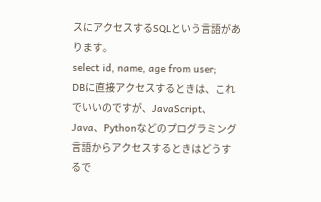スにアクセスするSQLという言語があります。
select id, name, age from user;
DBに直接アクセスするときは、これでいいのですが、JavaScript、Java、Pythonなどのプログラミング言語からアクセスするときはどうするで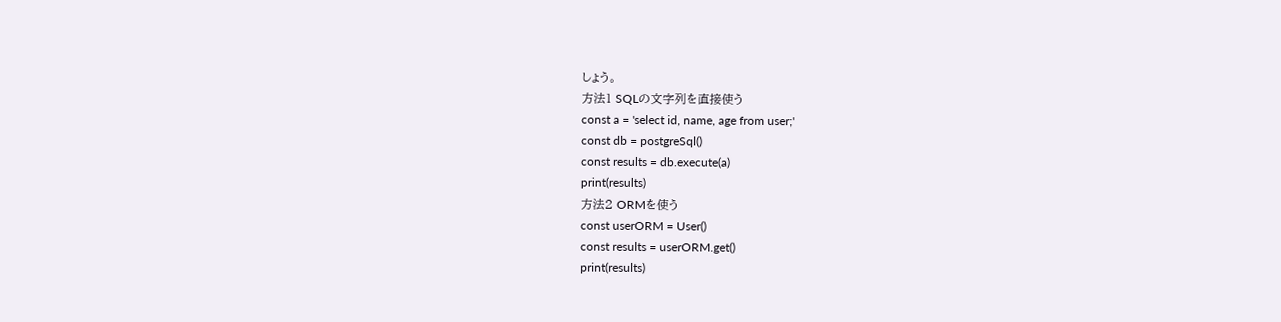しょう。
方法1 SQLの文字列を直接使う
const a = 'select id, name, age from user;'
const db = postgreSql()
const results = db.execute(a)
print(results)
方法2 ORMを使う
const userORM = User()
const results = userORM.get()
print(results)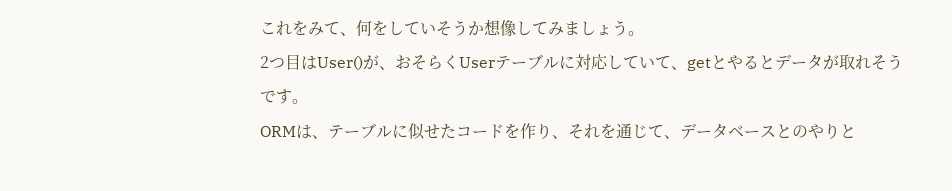これをみて、何をしていそうか想像してみましょう。
2つ目はUser()が、おそらくUserテーブルに対応していて、getとやるとデータが取れそうです。
ORMは、テーブルに似せたコードを作り、それを通じて、データベースとのやりと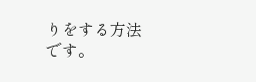りをする方法です。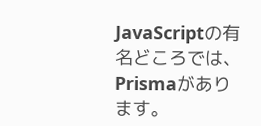JavaScriptの有名どころでは、Prismaがあります。